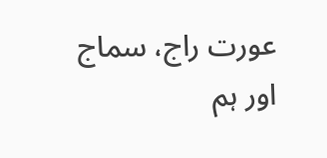عورت راج، سماج اور ہم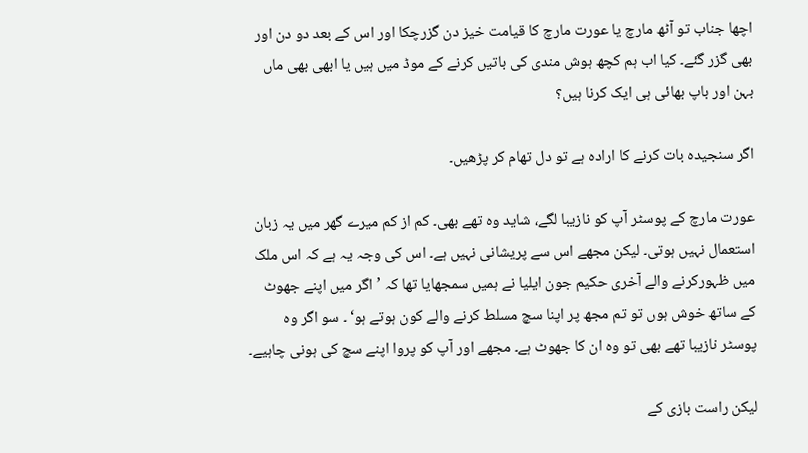اچھا جناب تو آٹھ مارچ یا عورت مارچ کا قیامت خیز دن گزرچکا اور اس کے بعد دو دن اور بھی گزر گئے۔ کیا اب ہم کچھ ہوش مندی کی باتیں کرنے کے موڈ میں ہیں یا ابھی بھی ماں بہن اور باپ بھائی ہی ایک کرنا ہیں؟

اگر سنجیدہ بات کرنے کا ارادہ ہے تو دل تھام کر پڑھیں۔

عورت مارچ کے پوسٹر آپ کو نازیبا لگے، شاید وہ تھے بھی۔ کم از کم میرے گھر میں یہ زبان استعمال نہیں ہوتی۔ لیکن مجھے اس سے پریشانی نہیں ہے۔ اس کی وجہ یہ ہے کہ اس ملک میں ظہورکرنے والے آخری حکیم جون ایلیا نے ہمیں سمجھایا تھا کہ ’اگر میں اپنے جھوٹ کے ساتھ خوش ہوں تو تم مجھ پر اپنا سچ مسلط کرنے والے کون ہوتے ہو‘ ۔ سو اگر وہ پوسٹر نازیبا تھے بھی تو وہ ان کا جھوٹ ہے۔ مجھے اور آپ کو پروا اپنے سچ کی ہونی چاہیے۔

لیکن راست بازی کے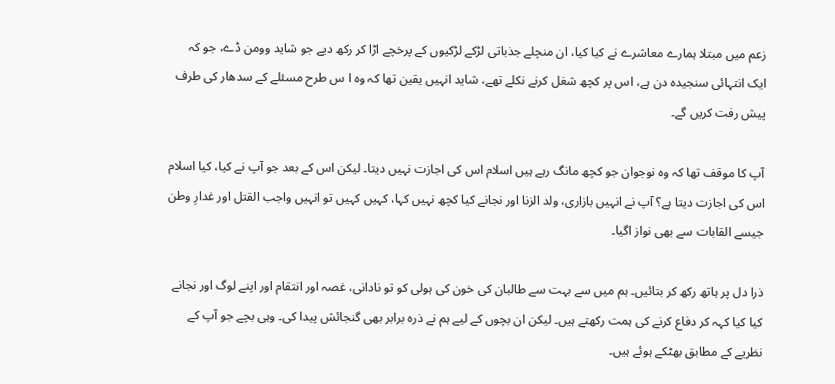زعم میں مبتلا ہمارے معاشرے نے کیا کیا، ان منچلے جذباتی لڑکے لڑکیوں کے پرخچے اڑا کر رکھ دیے جو شاید وومن ڈے، جو کہ ایک انتہائی سنجیدہ دن ہے، اس پر کچھ شغل کرنے نکلے تھے، شاید انہیں یقین تھا کہ وہ ا س طرح مسئلے کے سدھار کی طرف پیش رفت کریں گے۔

آپ کا موقف تھا کہ وہ نوجوان جو کچھ مانگ رہے ہیں اسلام اس کی اجازت نہیں دیتا۔ لیکن اس کے بعد جو آپ نے کیا، کیا اسلام اس کی اجازت دیتا ہے؟ آپ نے انہیں بازاری، ولد الزنا اور نجانے کیا کچھ نہیں کہا، کہیں کہیں تو انہیں واجب القتل اور غدارِ وطن جیسے القابات سے بھی نواز اگیا۔

ذرا دل پر ہاتھ رکھ کر بتائیں۔ ہم میں سے بہت سے طالبان کی خون کی ہولی کو تو نادانی، غصہ اور انتقام اور اپنے لوگ اور نجانے کیا کیا کہہ کر دفاع کرنے کی ہمت رکھتے ہیں۔ لیکن ان بچوں کے لیے ہم نے ذرہ برابر بھی گنجائش پیدا کی۔ وہی بچے جو آپ کے نظریے کے مطابق بھٹکے ہوئے ہیں۔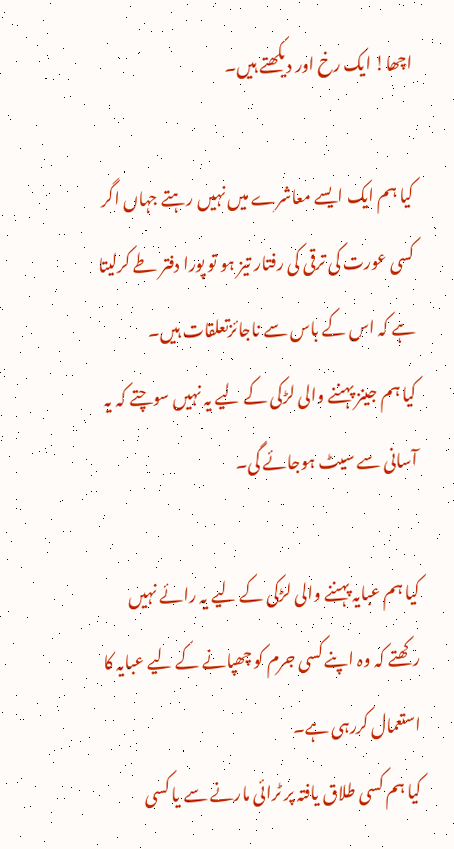اچھا! ایک رخ اور دیکھتے ہیں۔

کیا ہم ایک ایسے معاشرے میں نہیں رہتے جہاں اگر کسی عورت کی ترقی کی رفتار تیز ہو تو پورا دفتر طے کرلیتا ہے کہ اس کے باس سے ناجائزتعلقات ہیں۔
کیا ہم جینز پہننے والی لڑکی کے لیے یہ نہیں سوچتے کہ یہ آسانی سے سیٹ ہوجائے گی۔

کیا ہم عبایہ پہننے والی لڑکی کے لیے یہ رائے نہیں رکھتے کہ وہ اپنے کسی جرم کو چھپانے کے لیے عبایہ کا استعمال کررہی ہے۔
کیا ہم کسی طلاق یافتہ پر ٹرائی مارنے سے یا کسی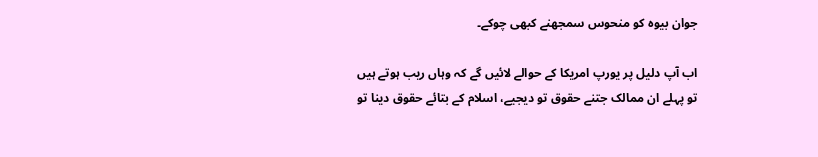جوان بیوہ کو منحوس سمجھنے کبھی چوکے۔

اب آپ دلیل پر یورپ امریکا کے حوالے لائیں گے کہ وہاں ریب ہوتے ہیں تو پہلے ان ممالک جتنے حقوق تو دیجیے، اسلام کے بتائے حقوق دینا تو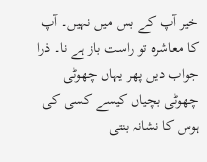خیر آپ کے بس میں نہیں۔ آپ کا معاشرہ تو راست باز ہے نا۔ ذرا جواب دیں پھر یہاں چھوٹی چھوٹی بچیاں کیسے کسی کی ہوس کا نشانہ بنتی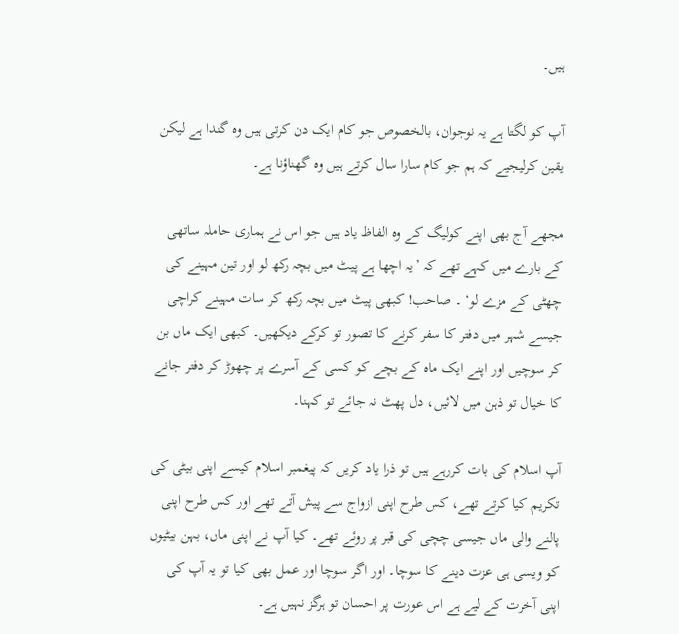ہیں۔

آپ کو لگتا ہے یہ نوجوان، بالخصوص جو کام ایک دن کرتی ہیں وہ گندا ہے لیکن یقین کرلیجیے کہ ہم جو کام سارا سال کرتے ہیں وہ گھناؤنا ہے۔

مجھے آج بھی اپنے کولیگ کے وہ الفاظ یاد ہیں جو اس نے ہماری حاملہ ساتھی کے بارے میں کہے تھے کہ ’یہ اچھا ہے پیٹ میں بچہ رکھ لو اور تین مہینے کی چھٹی کے مزے لو‘ ۔ صاحب! کبھی پیٹ میں بچہ رکھ کر سات مہینے کراچی جیسے شہر میں دفتر کا سفر کرنے کا تصور تو کرکے دیکھیں۔ کبھی ایک ماں بن کر سوچیں اور اپنے ایک ماہ کے بچے کو کسی کے آسرے پر چھوڑ کر دفتر جانے کا خیال تو ذہن میں لائیں، دل پھٹ نہ جائے تو کہنا۔

آپ اسلام کی بات کررہے ہیں تو ذرا یاد کریں کہ پیغمبر اسلام کیسے اپنی بیٹی کی تکریم کیا کرتے تھے، کس طرح اپنی ازواج سے پیش آتے تھے اور کس طرح اپنی پالنے والی ماں جیسی چچی کی قبر پر روئے تھے۔ کیا آپ نے اپنی ماں، بہن بیٹیوں کو ویسی ہی عزت دینے کا سوچا۔ اور اگر سوچا اور عمل بھی کیا تو یہ آپ کی اپنی آخرت کے لیے ہے اس عورت پر احسان تو ہرگز نہیں ہے۔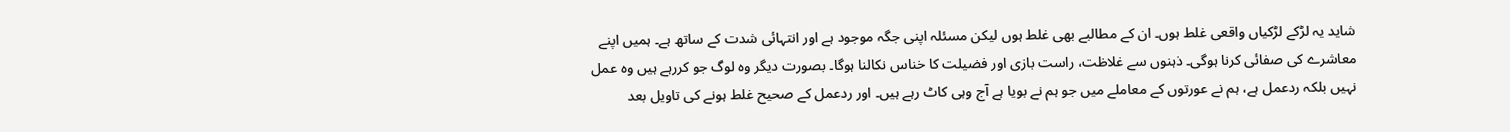شاید یہ لڑکے لڑکیاں واقعی غلط ہوں۔ ان کے مطالبے بھی غلط ہوں لیکن مسئلہ اپنی جگہ موجود ہے اور انتہائی شدت کے ساتھ ہے۔ ہمیں اپنے معاشرے کی صفائی کرنا ہوگی۔ ذہنوں سے غلاظت، راست بازی اور فضیلت کا خناس نکالنا ہوگا۔ بصورت دیگر وہ لوگ جو کررہے ہیں وہ عمل نہیں بلکہ ردعمل ہے، ہم نے عورتوں کے معاملے میں جو ہم نے بویا ہے آج وہی کاٹ رہے ہیں۔ اور ردعمل کے صحیح غلط ہونے کی تاویل بعد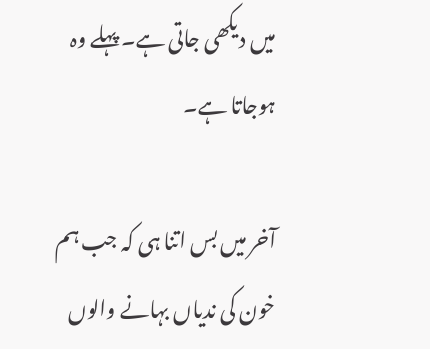میں دیکھی جاتی ہے۔ پہلے وہ ہوجاتا ہے۔

آخر میں بس اتنا ہی کہ جب ہم خون کی ندیاں بہانے والوں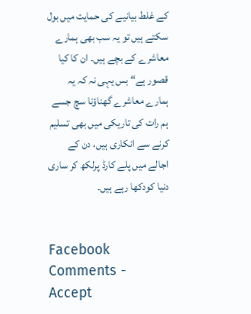کے غلط بیانیے کی حمایت میں بول سکتے ہیں تو یہ سب بھی ہمارے معاشرے کے بچے ہیں۔ ان کا کیا قصور ہے“ بس یہی نہ کہ یہ ہمارے معاشرے گھناؤنا سچ جسے ہم رات کی تاریکی میں بھی تسلیم کرنے سے انکاری ہیں، دن کے اجالے میں پلے کارڈ پرلکھ کر ساری دنیا کودکھا رہے ہیں۔


Facebook Comments - Accept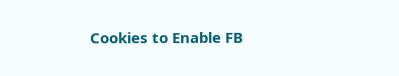Cookies to Enable FB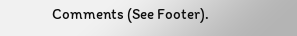Comments (See Footer).